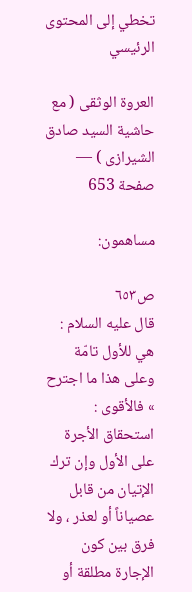تخطي إلى المحتوى الرئيسي

العروة الوثقى ( مع حاشية السيد صادق الشيرازى ) — صفحة 653

مساهمون:

ص٦٥٣
قال عليه السلام : هي للأول تامّة وعلى هذا ما اجترح » فالأقوى : استحقاق الأجرة على الأول وإن ترك الإتيان من قابل عصياناً أو لعذر ، ولا فرق بين كون الإجارة مطلقة أو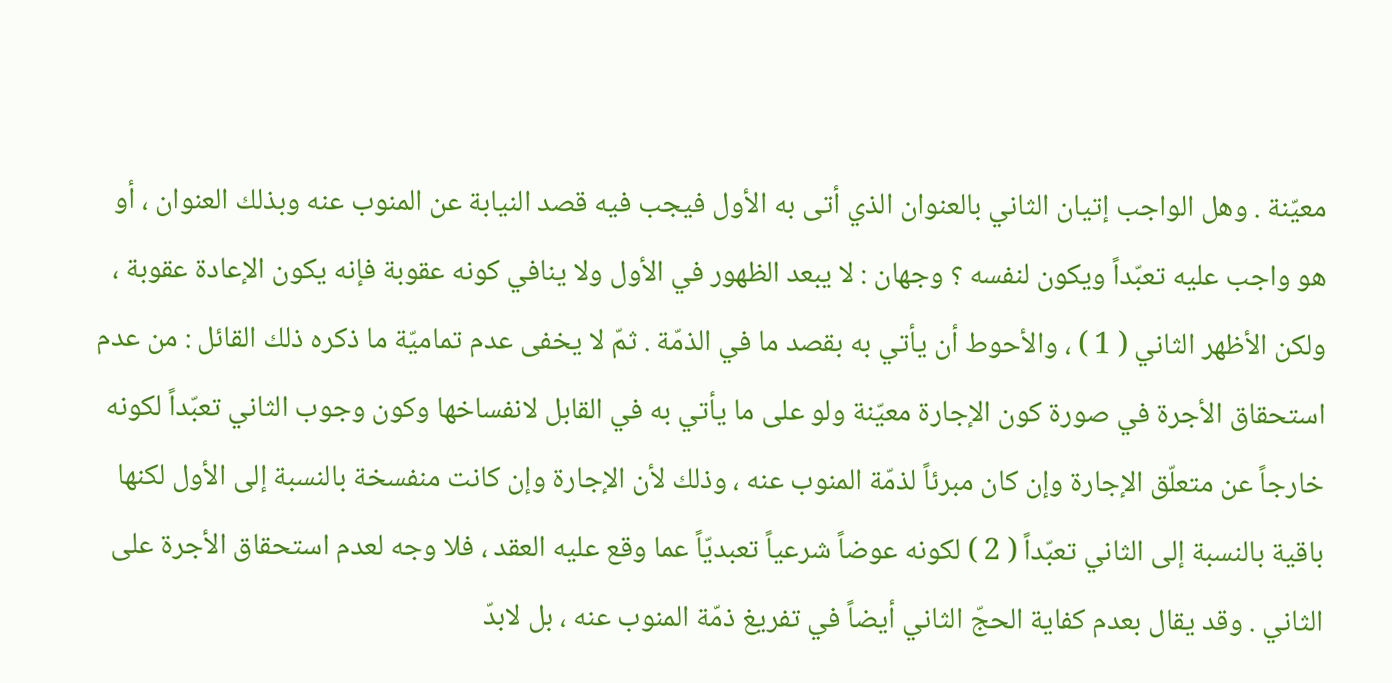معيّنة . وهل الواجب إتيان الثاني بالعنوان الذي أتى به الأول فيجب فيه قصد النيابة عن المنوب عنه وبذلك العنوان ، أو هو واجب عليه تعبّداً ويكون لنفسه ؟ وجهان : لا يبعد الظهور في الأول ولا ينافي كونه عقوبة فإنه يكون الإعادة عقوبة ، ولكن الأظهر الثاني ( 1 ) ، والأحوط أن يأتي به بقصد ما في الذمّة . ثمّ لا يخفى عدم تماميّة ما ذكره ذلك القائل : من عدم استحقاق الأجرة في صورة كون الإجارة معيّنة ولو على ما يأتي به في القابل لانفساخها وكون وجوب الثاني تعبّداً لكونه خارجاً عن متعلّق الإجارة وإن كان مبرئاً لذمّة المنوب عنه ، وذلك لأن الإجارة وإن كانت منفسخة بالنسبة إلى الأول لكنها باقية بالنسبة إلى الثاني تعبّداً ( 2 ) لكونه عوضاً شرعياً تعبديّاً عما وقع عليه العقد ، فلا وجه لعدم استحقاق الأجرة على الثاني . وقد يقال بعدم كفاية الحجّ الثاني أيضاً في تفريغ ذمّة المنوب عنه ، بل لابدّ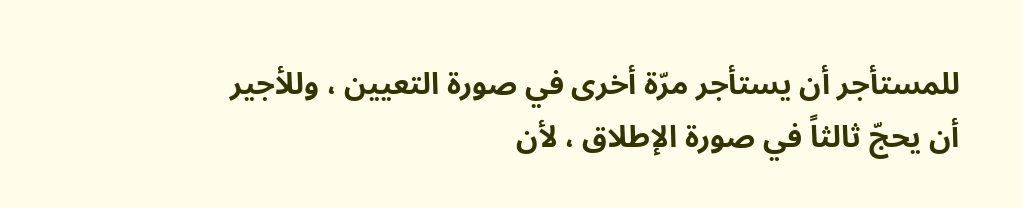للمستأجر أن يستأجر مرّة أخرى في صورة التعيين ، وللأجير أن يحجّ ثالثاً في صورة الإطلاق ، لأن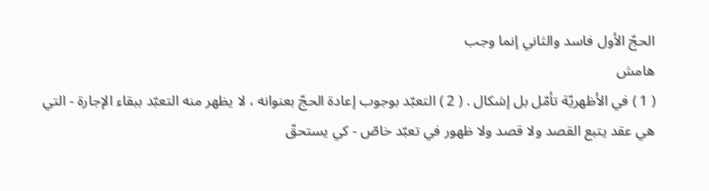الحجّ الأول فاسد والثاني إنما وجب
هامش
( 1 ) في الأظهريّة تأمّل بل إشكال . ( 2 ) التعبّد بوجوب إعادة الحجّ بعنوانه ، لا يظهر منه التعبّد ببقاء الإجارة - التي هي عقد يتبع القصد ولا قصد ولا ظهور في تعبّد خاصّ - كي يستحقّ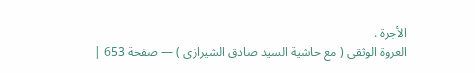الأجرة .
العروة الوثقى ( مع حاشية السيد صادق الشيرازى ) — صفحة 653 |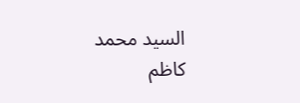السيد محمد كاظم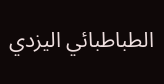الطباطبائي اليزدي